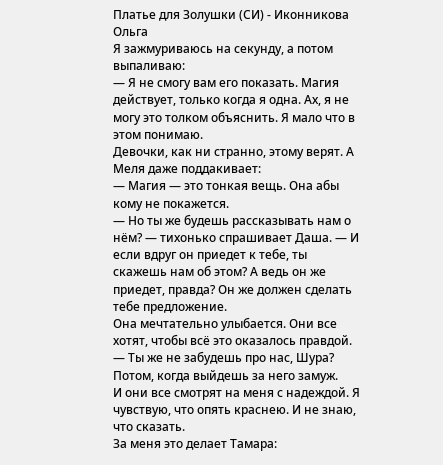Платье для Золушки (СИ) - Иконникова Ольга
Я зажмуриваюсь на секунду, а потом выпаливаю:
— Я не смогу вам его показать. Магия действует, только когда я одна. Ах, я не могу это толком объяснить. Я мало что в этом понимаю.
Девочки, как ни странно, этому верят. А Меля даже поддакивает:
— Магия — это тонкая вещь. Она абы кому не покажется.
— Но ты же будешь рассказывать нам о нём? — тихонько спрашивает Даша. — И если вдруг он приедет к тебе, ты скажешь нам об этом? А ведь он же приедет, правда? Он же должен сделать тебе предложение.
Она мечтательно улыбается. Они все хотят, чтобы всё это оказалось правдой.
— Ты же не забудешь про нас, Шура? Потом, когда выйдешь за него замуж.
И они все смотрят на меня с надеждой. Я чувствую, что опять краснею. И не знаю, что сказать.
За меня это делает Тамара: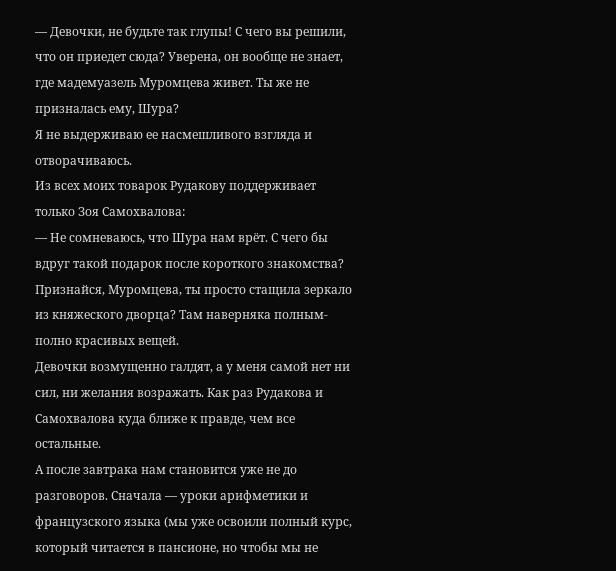— Девочки, не будьте так глупы! С чего вы решили, что он приедет сюда? Уверена, он вообще не знает, где мадемуазель Муромцева живет. Ты же не призналась ему, Шура?
Я не выдерживаю ее насмешливого взгляда и отворачиваюсь.
Из всех моих товарок Рудакову поддерживает только Зоя Самохвалова:
— Не сомневаюсь, что Шура нам врёт. С чего бы вдруг такой подарок после короткого знакомства? Признайся, Муромцева, ты просто стащила зеркало из княжеского дворца? Там наверняка полным-полно красивых вещей.
Девочки возмущенно галдят, а у меня самой нет ни сил, ни желания возражать. Как раз Рудакова и Самохвалова куда ближе к правде, чем все остальные.
А после завтрака нам становится уже не до разговоров. Сначала — уроки арифметики и французского языка (мы уже освоили полный курс, который читается в пансионе, но чтобы мы не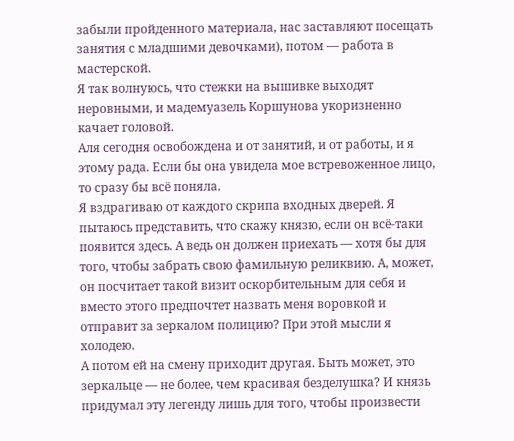забыли пройденного материала, нас заставляют посещать занятия с младшими девочками), потом — работа в мастерской.
Я так волнуюсь, что стежки на вышивке выходят неровными, и мадемуазель Коршунова укоризненно качает головой.
Аля сегодня освобождена и от занятий, и от работы, и я этому рада. Если бы она увидела мое встревоженное лицо, то сразу бы всё поняла.
Я вздрагиваю от каждого скрипа входных дверей. Я пытаюсь представить, что скажу князю, если он всё-таки появится здесь. А ведь он должен приехать — хотя бы для того, чтобы забрать свою фамильную реликвию. А, может, он посчитает такой визит оскорбительным для себя и вместо этого предпочтет назвать меня воровкой и отправит за зеркалом полицию? При этой мысли я холодею.
А потом ей на смену приходит другая. Быть может, это зеркальце — не более, чем красивая безделушка? И князь придумал эту легенду лишь для того, чтобы произвести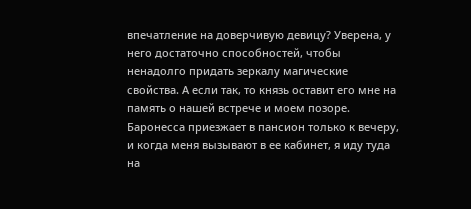впечатление на доверчивую девицу? Уверена, у него достаточно способностей, чтобы ненадолго придать зеркалу магические свойства. А если так, то князь оставит его мне на память о нашей встрече и моем позоре.
Баронесса приезжает в пансион только к вечеру, и когда меня вызывают в ее кабинет, я иду туда на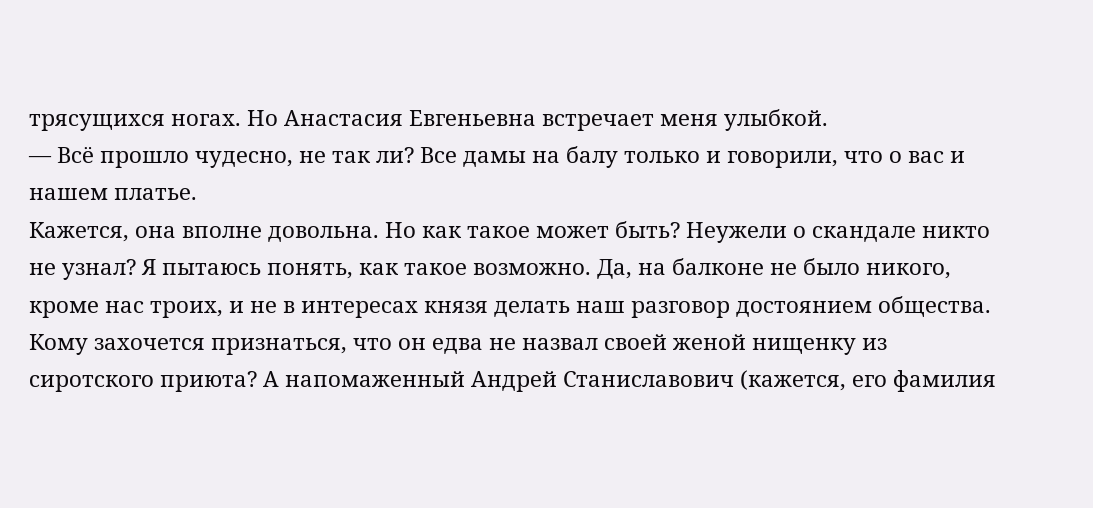трясущихся ногах. Но Анастасия Евгеньевна встречает меня улыбкой.
— Всё прошло чудесно, не так ли? Все дамы на балу только и говорили, что о вас и нашем платье.
Кажется, она вполне довольна. Но как такое может быть? Неужели о скандале никто не узнал? Я пытаюсь понять, как такое возможно. Да, на балконе не было никого, кроме нас троих, и не в интересах князя делать наш разговор достоянием общества. Кому захочется признаться, что он едва не назвал своей женой нищенку из сиротского приюта? А напомаженный Андрей Станиславович (кажется, его фамилия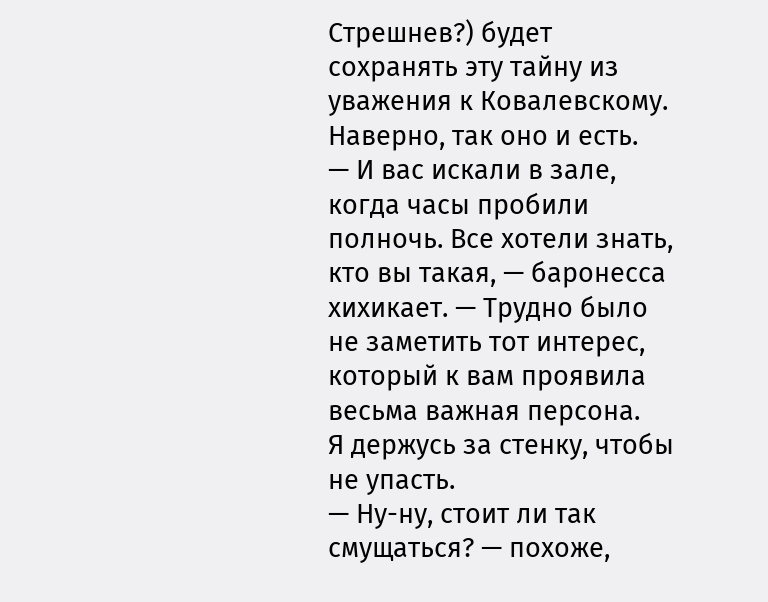Стрешнев?) будет сохранять эту тайну из уважения к Ковалевскому. Наверно, так оно и есть.
— И вас искали в зале, когда часы пробили полночь. Все хотели знать, кто вы такая, — баронесса хихикает. — Трудно было не заметить тот интерес, который к вам проявила весьма важная персона.
Я держусь за стенку, чтобы не упасть.
— Ну-ну, стоит ли так смущаться? — похоже,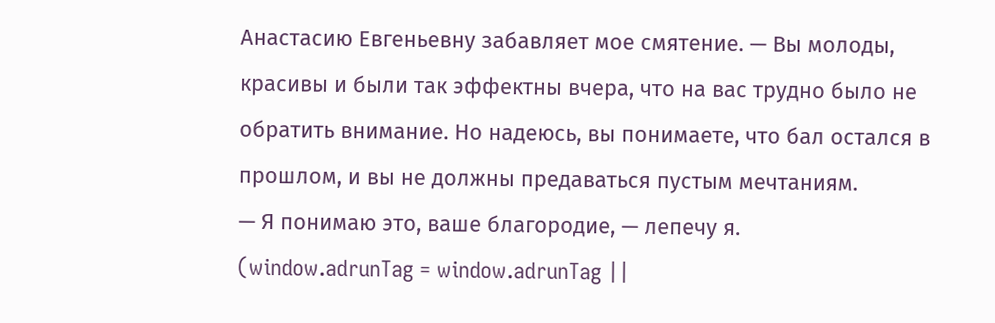Анастасию Евгеньевну забавляет мое смятение. — Вы молоды, красивы и были так эффектны вчера, что на вас трудно было не обратить внимание. Но надеюсь, вы понимаете, что бал остался в прошлом, и вы не должны предаваться пустым мечтаниям.
— Я понимаю это, ваше благородие, — лепечу я.
(window.adrunTag = window.adrunTag ||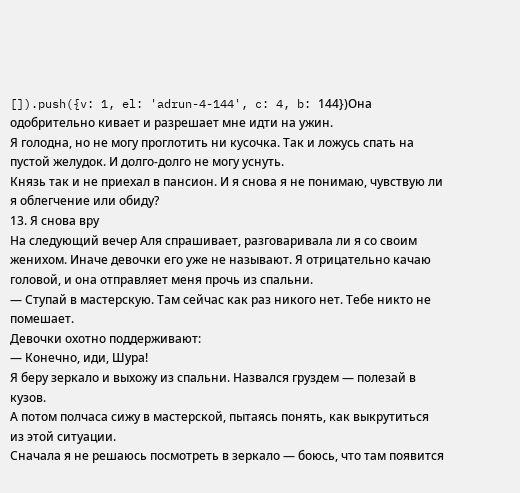[]).push({v: 1, el: 'adrun-4-144', c: 4, b: 144})Она одобрительно кивает и разрешает мне идти на ужин.
Я голодна, но не могу проглотить ни кусочка. Так и ложусь спать на пустой желудок. И долго-долго не могу уснуть.
Князь так и не приехал в пансион. И я снова я не понимаю, чувствую ли я облегчение или обиду?
13. Я снова вру
На следующий вечер Аля спрашивает, разговаривала ли я со своим женихом. Иначе девочки его уже не называют. Я отрицательно качаю головой, и она отправляет меня прочь из спальни.
— Ступай в мастерскую. Там сейчас как раз никого нет. Тебе никто не помешает.
Девочки охотно поддерживают:
— Конечно, иди, Шура!
Я беру зеркало и выхожу из спальни. Назвался груздем — полезай в кузов.
А потом полчаса сижу в мастерской, пытаясь понять, как выкрутиться из этой ситуации.
Сначала я не решаюсь посмотреть в зеркало — боюсь, что там появится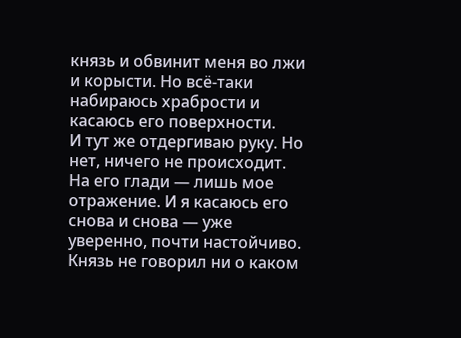князь и обвинит меня во лжи и корысти. Но всё-таки набираюсь храбрости и касаюсь его поверхности.
И тут же отдергиваю руку. Но нет, ничего не происходит. На его глади — лишь мое отражение. И я касаюсь его снова и снова — уже уверенно, почти настойчиво.
Князь не говорил ни о каком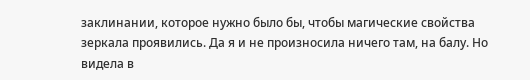заклинании, которое нужно было бы, чтобы магические свойства зеркала проявились. Да я и не произносила ничего там, на балу. Но видела в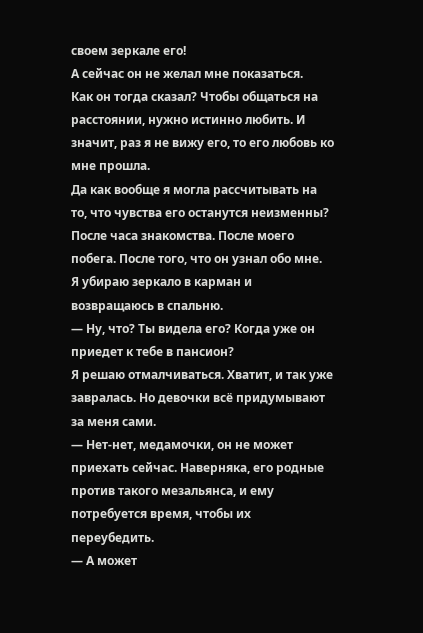своем зеркале его!
А сейчас он не желал мне показаться.
Как он тогда сказал? Чтобы общаться на расстоянии, нужно истинно любить. И значит, раз я не вижу его, то его любовь ко мне прошла.
Да как вообще я могла рассчитывать на то, что чувства его останутся неизменны? После часа знакомства. После моего побега. После того, что он узнал обо мне.
Я убираю зеркало в карман и возвращаюсь в спальню.
— Ну, что? Ты видела его? Когда уже он приедет к тебе в пансион?
Я решаю отмалчиваться. Хватит, и так уже завралась. Но девочки всё придумывают за меня сами.
— Нет-нет, медамочки, он не может приехать сейчас. Наверняка, его родные против такого мезальянса, и ему потребуется время, чтобы их переубедить.
— А может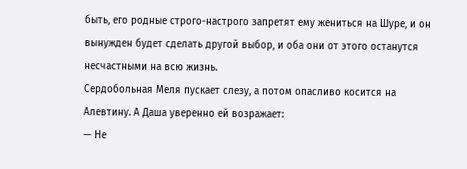быть, его родные строго-настрого запретят ему жениться на Шуре, и он вынужден будет сделать другой выбор, и оба они от этого останутся несчастными на всю жизнь.
Сердобольная Меля пускает слезу, а потом опасливо косится на Алевтину. А Даша уверенно ей возражает:
— Не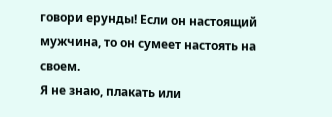говори ерунды! Если он настоящий мужчина, то он сумеет настоять на своем.
Я не знаю, плакать или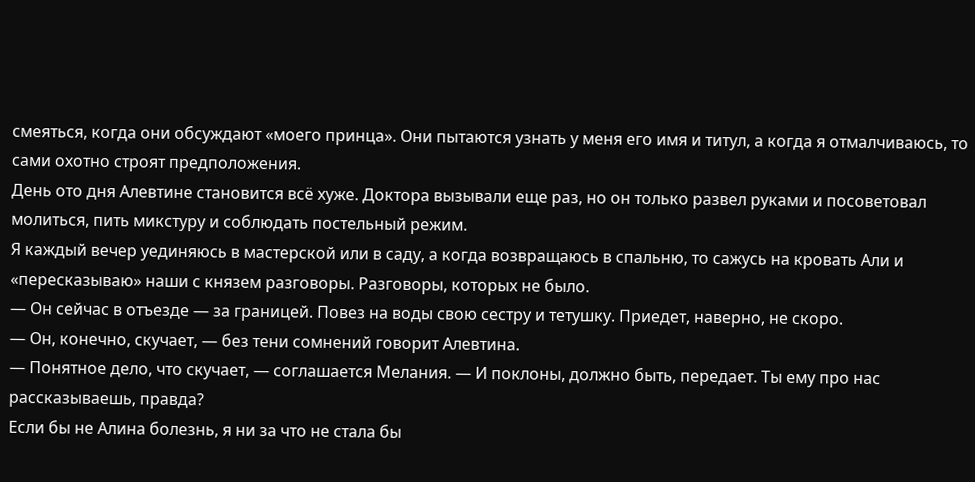смеяться, когда они обсуждают «моего принца». Они пытаются узнать у меня его имя и титул, а когда я отмалчиваюсь, то сами охотно строят предположения.
День ото дня Алевтине становится всё хуже. Доктора вызывали еще раз, но он только развел руками и посоветовал молиться, пить микстуру и соблюдать постельный режим.
Я каждый вечер уединяюсь в мастерской или в саду, а когда возвращаюсь в спальню, то сажусь на кровать Али и «пересказываю» наши с князем разговоры. Разговоры, которых не было.
— Он сейчас в отъезде — за границей. Повез на воды свою сестру и тетушку. Приедет, наверно, не скоро.
— Он, конечно, скучает, — без тени сомнений говорит Алевтина.
— Понятное дело, что скучает, — соглашается Мелания. — И поклоны, должно быть, передает. Ты ему про нас рассказываешь, правда?
Если бы не Алина болезнь, я ни за что не стала бы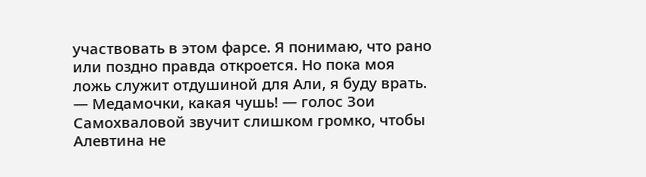участвовать в этом фарсе. Я понимаю, что рано или поздно правда откроется. Но пока моя ложь служит отдушиной для Али, я буду врать.
— Медамочки, какая чушь! — голос Зои Самохваловой звучит слишком громко, чтобы Алевтина не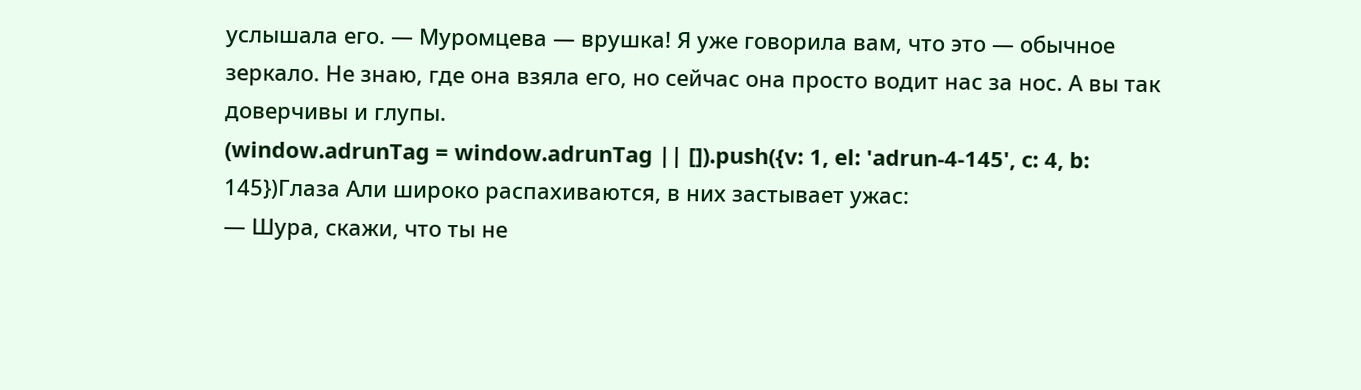услышала его. — Муромцева — врушка! Я уже говорила вам, что это — обычное зеркало. Не знаю, где она взяла его, но сейчас она просто водит нас за нос. А вы так доверчивы и глупы.
(window.adrunTag = window.adrunTag || []).push({v: 1, el: 'adrun-4-145', c: 4, b: 145})Глаза Али широко распахиваются, в них застывает ужас:
— Шура, скажи, что ты не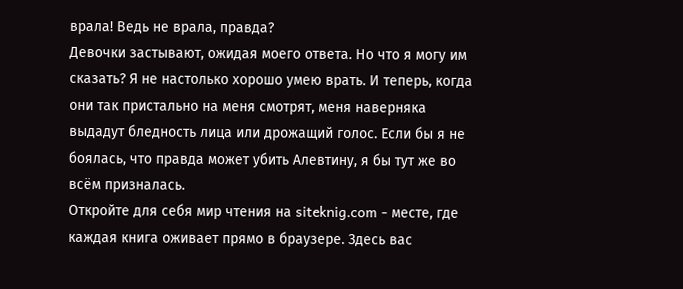врала! Ведь не врала, правда?
Девочки застывают, ожидая моего ответа. Но что я могу им сказать? Я не настолько хорошо умею врать. И теперь, когда они так пристально на меня смотрят, меня наверняка выдадут бледность лица или дрожащий голос. Если бы я не боялась, что правда может убить Алевтину, я бы тут же во всём призналась.
Откройте для себя мир чтения на siteknig.com - месте, где каждая книга оживает прямо в браузере. Здесь вас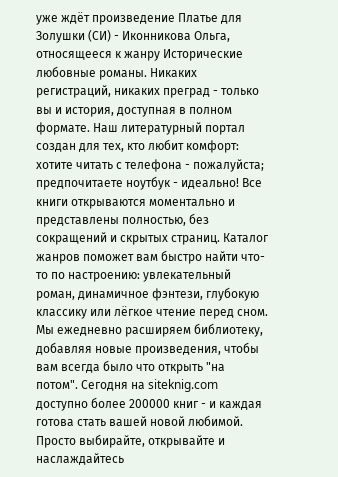уже ждёт произведение Платье для Золушки (СИ) - Иконникова Ольга, относящееся к жанру Исторические любовные романы. Никаких регистраций, никаких преград - только вы и история, доступная в полном формате. Наш литературный портал создан для тех, кто любит комфорт: хотите читать с телефона - пожалуйста; предпочитаете ноутбук - идеально! Все книги открываются моментально и представлены полностью, без сокращений и скрытых страниц. Каталог жанров поможет вам быстро найти что-то по настроению: увлекательный роман, динамичное фэнтези, глубокую классику или лёгкое чтение перед сном. Мы ежедневно расширяем библиотеку, добавляя новые произведения, чтобы вам всегда было что открыть "на потом". Сегодня на siteknig.com доступно более 200000 книг - и каждая готова стать вашей новой любимой. Просто выбирайте, открывайте и наслаждайтесь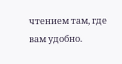чтением там, где вам удобно.